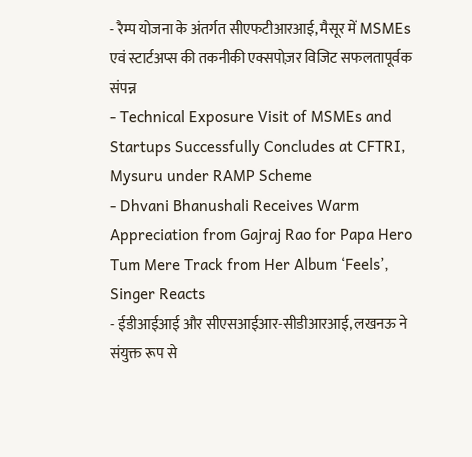- रैम्प योजना के अंतर्गत सीएफटीआरआई, मैसूर में MSMEs एवं स्टार्टअप्स की तकनीकी एक्सपोज़र विजिट सफलतापूर्वक संपन्न
- Technical Exposure Visit of MSMEs and Startups Successfully Concludes at CFTRI, Mysuru under RAMP Scheme
- Dhvani Bhanushali Receives Warm Appreciation from Gajraj Rao for Papa Hero Tum Mere Track from Her Album ‘Feels’, Singer Reacts
- ईडीआईआई और सीएसआईआर-सीडीआरआई, लखनऊ ने संयुक्त रूप से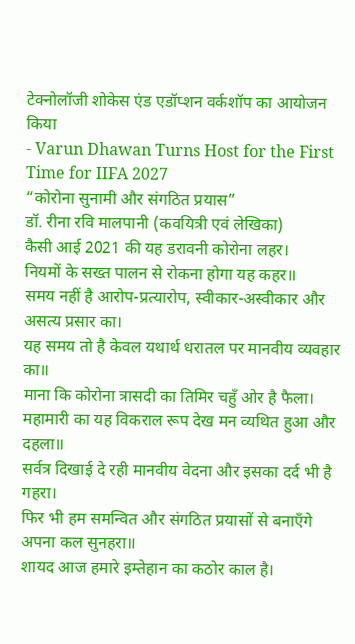टेक्नोलॉजी शोकेस एंड एडॉप्शन वर्कशॉप का आयोजन किया
- Varun Dhawan Turns Host for the First Time for IIFA 2027
“कोरोना सुनामी और संगठित प्रयास”
डॉ. रीना रवि मालपानी (कवयित्री एवं लेखिका)
कैसी आई 2021 की यह डरावनी कोरोना लहर।
नियमों के सख्त पालन से रोकना होगा यह कहर॥
समय नहीं है आरोप-प्रत्यारोप, स्वीकार-अस्वीकार और असत्य प्रसार का।
यह समय तो है केवल यथार्थ धरातल पर मानवीय व्यवहार का॥
माना कि कोरोना त्रासदी का तिमिर चहुँ ओर है फैला।
महामारी का यह विकराल रूप देख मन व्यथित हुआ और दहला॥
सर्वत्र दिखाई दे रही मानवीय वेदना और इसका दर्द भी है गहरा।
फिर भी हम समन्वित और संगठित प्रयासों से बनाएँगे अपना कल सुनहरा॥
शायद आज हमारे इम्तेहान का कठोर काल है।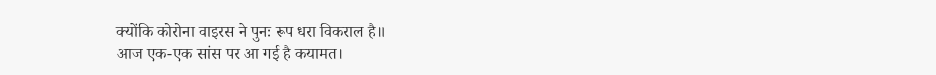क्योंकि कोरोना वाइरस ने पुनः रूप धरा विकराल है॥
आज एक-एक सांस पर आ गई है कयामत।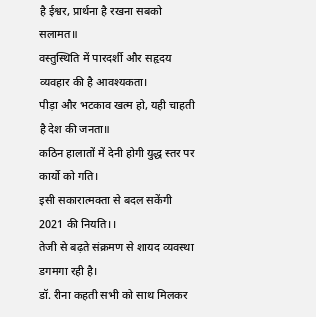है ईश्वर, प्रार्थना है रखना सबको सलामत॥
वस्तुस्थिति में पारदर्शी और सहृदय व्यवहार की है आवश्यकता।
पीड़ा और भटकाव खत्म हो, यही चाहती है देश की जनता॥
कठिन हालातों में देनी होगी युद्ध स्तर पर कार्यो को गति।
इसी सकारात्मक्ता से बदल सकेंगी 2021 की नियति।।
तेजी से बढ़ते संक्रमण से शायद व्यवस्था डगमगा रही है।
डॉ. रीना कहती सभी को साथ मिलकर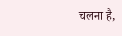चलना है,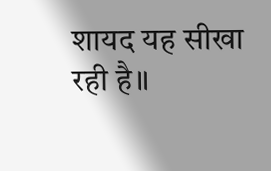शायद यह सीखा रही है॥